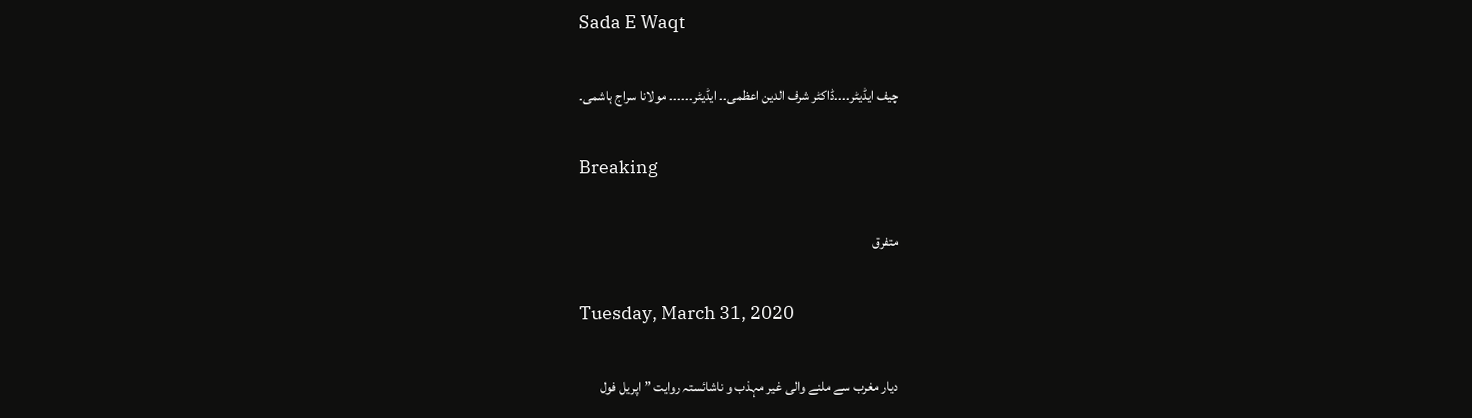Sada E Waqt

چیف ایڈیٹر۔۔۔۔ڈاکٹر شرف الدین اعظمی۔۔ ایڈیٹر۔۔۔۔۔۔ مولانا سراج ہاشمی۔

Breaking

متفرق

Tuesday, March 31, 2020

دیار مغرب سے ملنے والی غیر مہذب و ناشائستہ روایت ” اپریل فول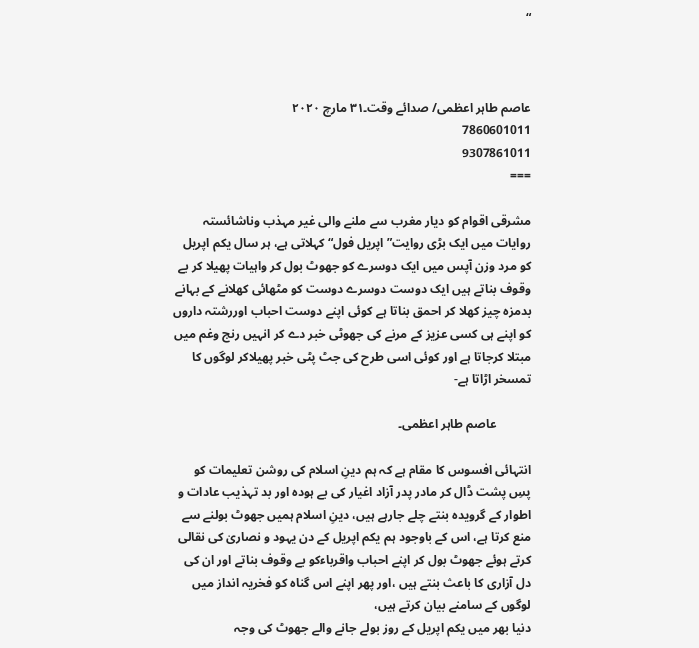“



عاصم طاہر اعظمی/ صدائے وقت۔٣١ مارچ ٢٠٢٠
7860601011
9307861011
===

مشرقی اقوام کو دیار مغرب سے ملنے والی غیر مہذب وناشائستہ روایات میں ایک بڑی روایت”اپریل فول“ کہلاتی ہے، ہر سال یکم اپریل کو مرد وزن آپس میں ایک دوسرے کو جھوٹ بول کر واہیات پھیلا کر بے وقوف بناتے ہیں ایک دوست دوسرے دوست کو مٹھائی کھلانے کے بہانے بدمزہ چیز کھلا کر احمق بناتا ہے کوئی اپنے دوست احباب اوررشتہ داروں کو اپنے ہی کسی عزیز کے مرنے کی جھوٹی خبر دے کر انہیں رنج وغم میں مبتلا کرجاتا ہے اور کوئی اسی طرح کی جٹ پٹی خبر پھیلاکر لوگوں کا تمسخر اڑاتا ہے-

           عاصم طاہر اعظمی۔

انتہائی افسوس کا مقام ہے کہ ہم دینِ اسلام کی روشن تعلیمات کو پسِ پشت ڈال کر مادر پدر آزاد اغیار کی بے ہودہ اور بد تہذیب عادات و اطوار کے گرویدہ بنتے چلے جارہے ہیں، دینِ اسلام ہمیں جھوٹ بولنے سے منع کرتا ہے، اس کے باوجود ہم یکم اپریل کے دن یہود و نصاریٰ کی نقالی کرتے ہوئے جھوٹ بول کر اپنے احباب واقرباءکو بے وقوف بناتے اور ان کی دل آزاری کا باعث بنتے ہیں ،اور پھر اپنے اس گناہ کو فخریہ انداز میں لوگوں کے سامنے بیان کرتے ہیں،
دنیا بھر میں یکم اپریل کے روز بولے جانے والے جھوٹ کی وجہ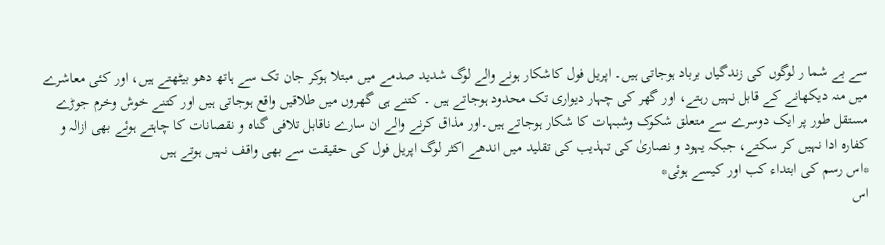سے بے شما ر لوگوں کی زندگیاں برباد ہوجاتی ہیں۔ اپریل فول کاشکار ہونے والے لوگ شدید صدمے میں مبتلا ہوکر جان تک سے ہاتھ دھو بیٹھتے ہیں، اور کئی معاشرے میں منہ دیکھانے کے قابل نہیں رہتے، اور گھر کی چہار دیواری تک محدود ہوجاتے ہیں ۔ کتنے ہی گھروں میں طلاقیں واقع ہوجاتی ہیں اور کتنے خوش وخرم جوڑے مستقل طور پر ایک دوسرے سے متعلق شکوک وشبہات کا شکار ہوجاتے ہیں۔اور مذاق کرنے والے ان سارے ناقابل تلافی گناہ و نقصانات کا چاہتے ہوئے بھی ازالہ و کفارہ ادا نہیں کر سکتے، جبکہ یہود و نصاریٰ کی تہذیب کی تقلید میں اندھے اکثر لوگ اپریل فول کی حقیقت سے بھی واقف نہیں ہوتے ہیں
*اس رسم کی ابتداء کب اور کیسے ہوئی*
اس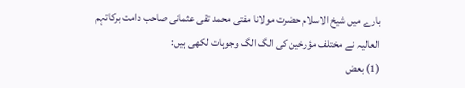بارے میں شیخ الاسلام حضرت مولانا مفتی محمد تقی عثمانی صاحب دامت برکاتہم العالیہ نے مختلف مؤرخین کی الگ الگ وجوہات لکھی ہیں:
(1) بعض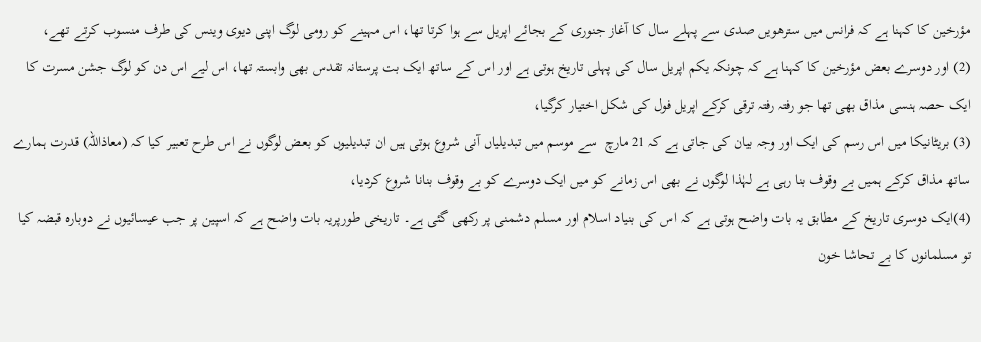مؤرخین کا کہنا ہے کہ فرانس میں سترھویں صدی سے پہلے سال کا آغاز جنوری کے بجائے اپریل سے ہوا کرتا تھا، اس مہینے کو رومی لوگ اپنی دیوی وینس کی طرف منسوب کرتے تھے،
(2) اور دوسرے بعض مؤرخین کا کہنا ہے کہ چونکہ یکم اپریل سال کی پہلی تاریخ ہوتی ہے اور اس کے ساتھ ایک بت پرستانہ تقدس بھی وابستہ تھا، اس لیے اس دن کو لوگ جشن مسرت کا ایک حصہ ہنسی مذاق بھی تھا جو رفتہ رفتہ ترقی کرکے اپریل فول کی شکل اختیار کرگیا،
(3) بریٹانیکا میں اس رسم کی ایک اور وجہ بیان کی جاتی ہے کہ 21 مارچ  سے موسم میں تبدیلیاں آنی شروع ہوتی ہیں ان تبدیلیوں کو بعض لوگوں نے اس طرح تعبیر کیا کہ (معاذاللہ) قدرت ہمارے ساتھ مذاق کرکے ہمیں بے وقوف بنا رہی ہے لہٰذا لوگوں نے بھی اس زمانے کو میں ایک دوسرے کو بے وقوف بنانا شروع کردیا،
(4)ایک دوسری تاریخ کے مطابق یہ بات واضح ہوتی ہے کہ اس کی بنیاد اسلام اور مسلم دشمنی پر رکھی گئی ہے۔ تاریخی طورپریہ بات واضح ہے کہ اسپین پر جب عیسائیوں نے دوبارہ قبضہ کیا تو مسلمانوں کا بے تحاشا خون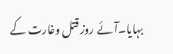بہایا۔آئے روز قتل وغارت کے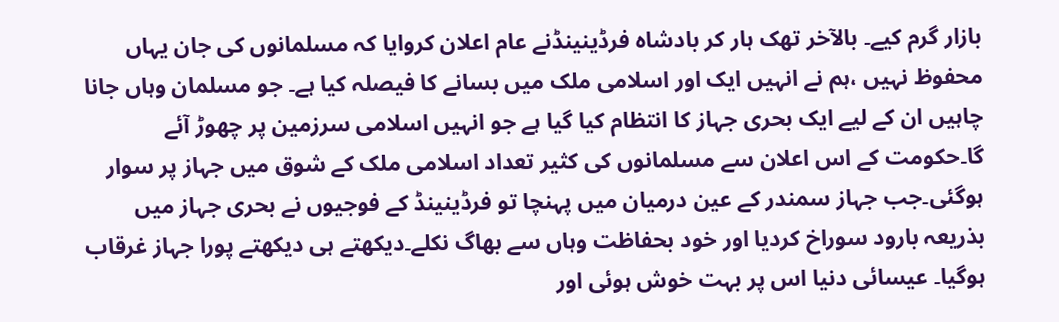بازار گرم کیے۔ بالآخر تھک ہار کر بادشاہ فرڈینینڈنے عام اعلان کروایا کہ مسلمانوں کی جان یہاں محفوظ نہیں ،ہم نے انہیں ایک اور اسلامی ملک میں بسانے کا فیصلہ کیا ہے۔ جو مسلمان وہاں جانا چاہیں ان کے لیے ایک بحری جہاز کا انتظام کیا گیا ہے جو انہیں اسلامی سرزمین پر چھوڑ آئے گا۔حکومت کے اس اعلان سے مسلمانوں کی کثیر تعداد اسلامی ملک کے شوق میں جہاز پر سوار ہوگئی۔جب جہاز سمندر کے عین درمیان میں پہنچا تو فرڈینینڈ کے فوجیوں نے بحری جہاز میں بذریعہ بارود سوراخ کردیا اور خود بحفاظت وہاں سے بھاگ نکلے۔دیکھتے ہی دیکھتے پورا جہاز غرقاب ہوگیا۔ عیسائی دنیا اس پر بہت خوش ہوئی اور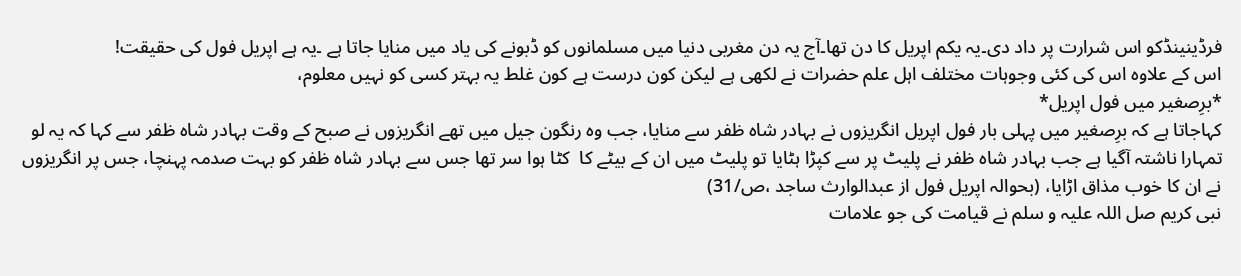فرڈینینڈکو اس شرارت پر داد دی۔یہ یکم اپریل کا دن تھا۔آج یہ دن مغربی دنیا میں مسلمانوں کو ڈبونے کی یاد میں منایا جاتا ہے ۔یہ ہے اپریل فول کی حقیقت!
اس کے علاوہ اس کی کئی وجوہات مختلف اہل علم حضرات نے لکھی ہے لیکن کون درست ہے کون غلط یہ بہتر کسی کو نہیں معلوم،
*برِصغیر میں فول اپریل*
کہاجاتا ہے کہ برِصغیر میں پہلی بار فول اپریل انگریزوں نے بہادر شاہ ظفر سے منایا، جب وہ رنگون جیل میں تھے انگریزوں نے صبح کے وقت بہادر شاہ ظفر سے کہا کہ یہ لو تمہارا ناشتہ آگیا ہے جب بہادر شاہ ظفر نے پلیٹ پر سے کپڑا ہٹایا تو پلیٹ میں ان کے بیٹے کا  کٹا ہوا سر تھا جس سے بہادر شاہ ظفر کو بہت صدمہ پہنچا، جس پر انگریزوں نے ان کا خوب مذاق اڑایا، (بحوالہ اپریل فول از عبدالوارث ساجد ،ص/31)
نبی کریم صل اللہ علیہ و سلم نے قیامت کی جو علامات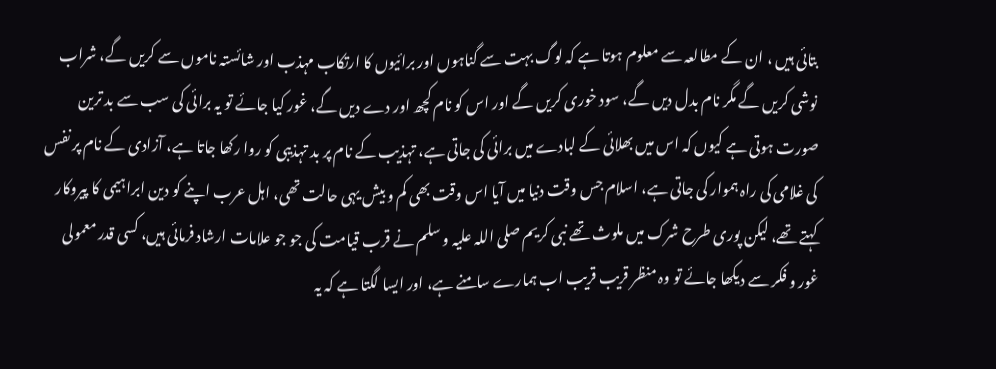بتائی ہیں ، ان کے مطالعہ سے معلوم ہوتا ہے کہ لوگ بہت سے گناہوں اور برائیوں کا ارتکاب مہذب اور شائستہ ناموں سے کریں گے، شراب نوشی کریں گے مگر نام بدل دیں گے، سود خوری کریں گے اور اس کو نام کچھ اور دے دیں گے، غور کیا جائے تو یہ برائی کی سب سے بد ترین صورت ہوتی ہے کیوں کہ اس میں بھلائی کے لبادے میں برائی کی جاتی ہے، تہذیب کے نام پر بد تہذیبی کو روا رکھا جاتا ہے، آزادی کے نام پر نفس کی غلامی کی راہ ہموار کی جاتی ہے، اسلام جس وقت دنیا میں آیا اس وقت بھی کم و بیش یہی حالت تھی، اہل عرب اپنے کو دین ابراہیمی کا پیروکار کہتے تھے، لیکن پوری طرح شرک میں ملوث تھے نبی کریم صلی اللہ علیہ و سلم نے قرب قیامت کی جو جو علامات ارشاد فرمائی ہیں، کسی قدر معمولی غور و فکر سے دیکھا جائے تو وہ منظر قریب قریب اب ہمارے سامنے ہے، اور ایسا لگتا ہے کہ یہ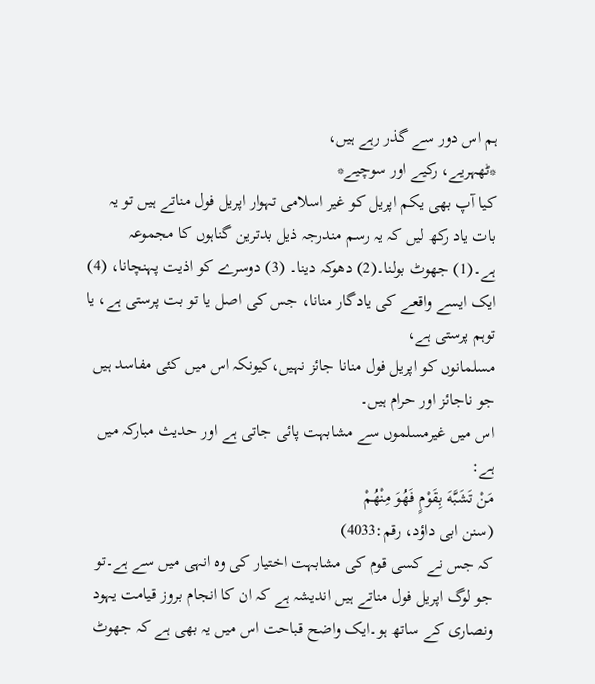ہم اس دور سے گذر رہے ہیں،
*ٹھہریے، رکیے اور سوچیے*
کیا آپ بھی یکم اپریل کو غیر اسلامی تہوار اپریل فول مناتے ہیں تو یہ بات یاد رکھ لیں کہ یہ رسم مندرجہ ذیل بدترین گناہوں کا مجموعہ ہے۔(1) جھوٹ بولنا۔(2) دھوکہ دینا۔ (3) دوسرے کو اذیت پہنچانا، (4) ایک ایسے واقعے کی یادگار منانا، جس کی اصل یا تو بت پرستی ہے، یا توہم پرستی ہے،
مسلمانوں کو اپریل فول منانا جائز نہیں،کیونکہ اس میں کئی مفاسد ہیں جو ناجائز اور حرام ہیں۔
اس میں غیرمسلموں سے مشابہت پائی جاتی ہے اور حدیث مبارکہ میں ہے:
مَنْ تَشَبَّهَ بِقَوْمٍ فَهُوَ مِنْهُمْ
(سنن ابی داؤد، رقم:4033)
کہ جس نے کسی قوم کی مشابہت اختیار کی وہ انہی میں سے ہے۔تو جو لوگ اپریل فول مناتے ہیں اندیشہ ہے کہ ان کا انجام بروز قیامت یہود ونصاری کے ساتھ ہو۔ایک واضح قباحت اس میں یہ بھی ہے کہ جھوٹ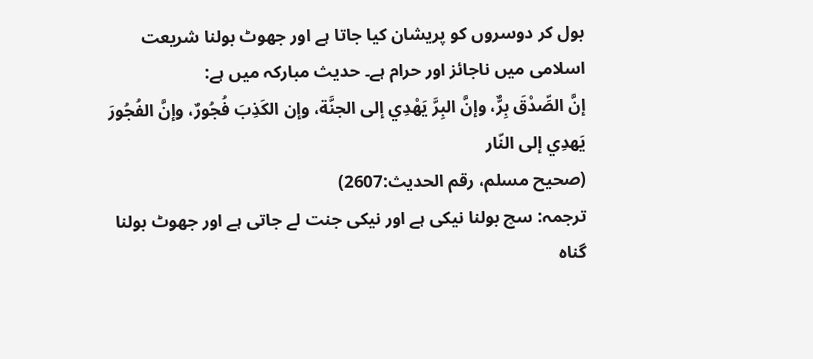بول کر دوسروں کو پریشان کیا جاتا ہے اور جھوٹ بولنا شریعت اسلامی میں ناجائز اور حرام ہے۔ حدیث مبارکہ میں ہے:
إنَّ الصِّدْقَ بِرٌّ، وإنَّ البِرَّ يَهْدِي إلى الجنَّة، وإن الكَذِبَ فُجُورٌ، وإنَّ الفُجُورَ يَهدِي إلى النّار
(صحیح مسلم، رقم الحدیث:2607)
ترجمہ: سچ بولنا نیکی ہے اور نیکی جنت لے جاتی ہے اور جھوٹ بولنا گناہ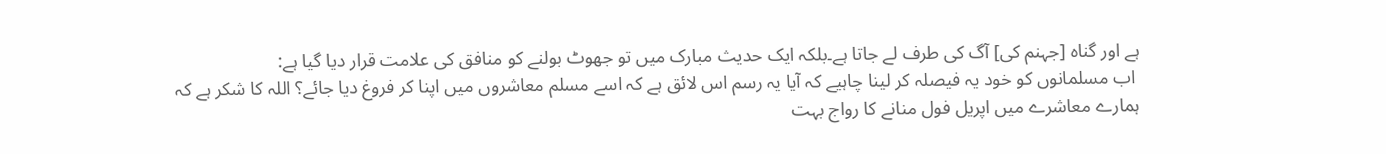ہے اور گناہ [جہنم کی] آگ کی طرف لے جاتا ہے۔بلکہ ایک حدیث مبارک میں تو جھوٹ بولنے کو منافق کی علامت قرار دیا گیا ہے:
 اب مسلمانوں کو خود یہ فیصلہ کر لینا چاہیے کہ آیا یہ رسم اس لائق ہے کہ اسے مسلم معاشروں میں اپنا کر فروغ دیا جائے؟ اللہ کا شکر ہے کہ ہمارے معاشرے میں اپریل فول منانے کا رواج بہت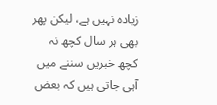زیادہ نہیں ہے، لیکن پھر بھی ہر سال کچھ نہ کچھ خبریں سننے میں آہی جاتی ہیں کہ بعض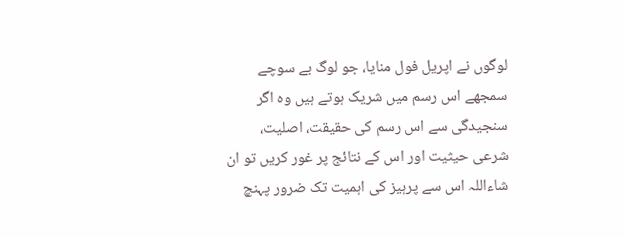لوگوں نے اپریل فول منایا، جو لوگ بے سوچے سمجھے اس رسم میں شریک ہوتے ہیں وہ اگر سنجیدگی سے اس رسم کی حقیقت، اصلیت، شرعی حیثیت اور اس کے نتائج پر غور کریں تو ان شاءاللہ اس سے پرہیز کی اہمیت تک ضرور پہنچ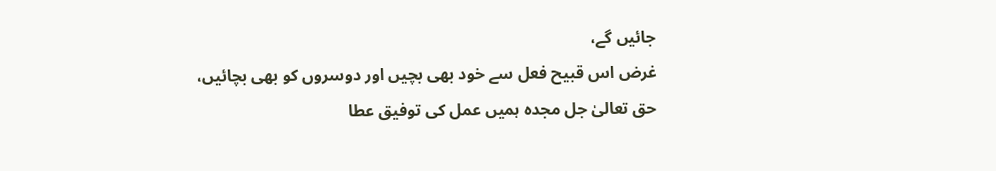جائیں گے،
غرض اس قبیح فعل سے خود بھی بچیں اور دوسروں کو بھی بچائیں،
حق تعالیٰ جل مجدہ ہمیں عمل کی توفیق عطا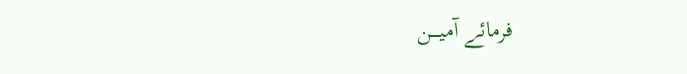فرمائے آمیــــن